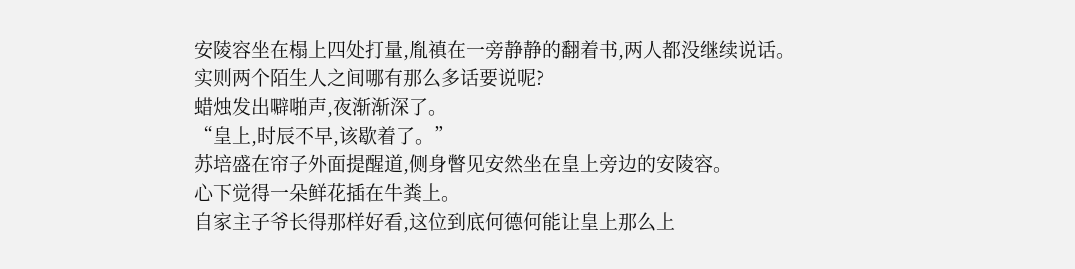安陵容坐在榻上四处打量,胤禛在一旁静静的翻着书,两人都没继续说话。
实则两个陌生人之间哪有那么多话要说呢?
蜡烛发出噼啪声,夜渐渐深了。
“皇上,时辰不早,该歇着了。”
苏培盛在帘子外面提醒道,侧身瞥见安然坐在皇上旁边的安陵容。
心下觉得一朵鲜花插在牛粪上。
自家主子爷长得那样好看,这位到底何德何能让皇上那么上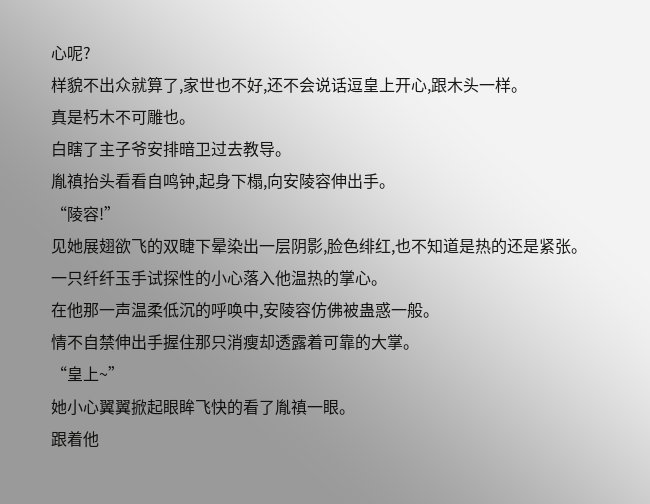心呢?
样貌不出众就算了,家世也不好,还不会说话逗皇上开心,跟木头一样。
真是朽木不可雕也。
白瞎了主子爷安排暗卫过去教导。
胤禛抬头看看自鸣钟,起身下榻,向安陵容伸出手。
“陵容!”
见她展翅欲飞的双睫下晕染出一层阴影,脸色绯红,也不知道是热的还是紧张。
一只纤纤玉手试探性的小心落入他温热的掌心。
在他那一声温柔低沉的呼唤中,安陵容仿佛被蛊惑一般。
情不自禁伸出手握住那只消瘦却透露着可靠的大掌。
“皇上~”
她小心翼翼掀起眼眸飞快的看了胤禛一眼。
跟着他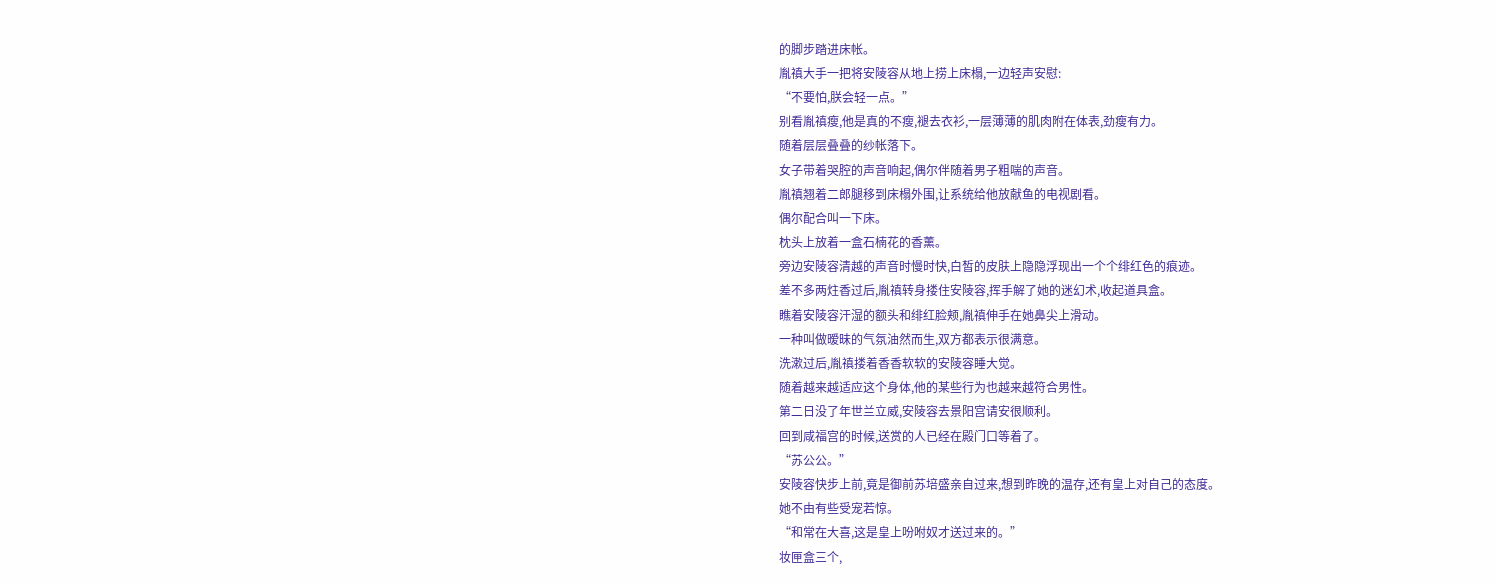的脚步踏进床帐。
胤禛大手一把将安陵容从地上捞上床榻,一边轻声安慰:
“不要怕,朕会轻一点。”
别看胤禛瘦,他是真的不瘦,褪去衣衫,一层薄薄的肌肉附在体表,劲瘦有力。
随着层层叠叠的纱帐落下。
女子带着哭腔的声音响起,偶尔伴随着男子粗喘的声音。
胤禛翘着二郎腿移到床榻外围,让系统给他放献鱼的电视剧看。
偶尔配合叫一下床。
枕头上放着一盒石楠花的香薰。
旁边安陵容清越的声音时慢时快,白皙的皮肤上隐隐浮现出一个个绯红色的痕迹。
差不多两炷香过后,胤禛转身搂住安陵容,挥手解了她的迷幻术,收起道具盒。
瞧着安陵容汗湿的额头和绯红脸颊,胤禛伸手在她鼻尖上滑动。
一种叫做暧昧的气氛油然而生,双方都表示很满意。
洗漱过后,胤禛搂着香香软软的安陵容睡大觉。
随着越来越适应这个身体,他的某些行为也越来越符合男性。
第二日没了年世兰立威,安陵容去景阳宫请安很顺利。
回到咸福宫的时候,送赏的人已经在殿门口等着了。
“苏公公。”
安陵容快步上前,竟是御前苏培盛亲自过来,想到昨晚的温存,还有皇上对自己的态度。
她不由有些受宠若惊。
“和常在大喜,这是皇上吩咐奴才送过来的。”
妆匣盒三个,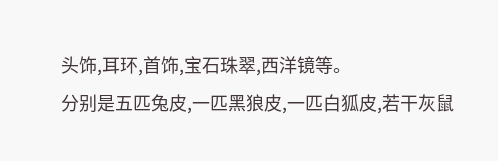头饰,耳环,首饰,宝石珠翠,西洋镜等。
分别是五匹兔皮,一匹黑狼皮,一匹白狐皮,若干灰鼠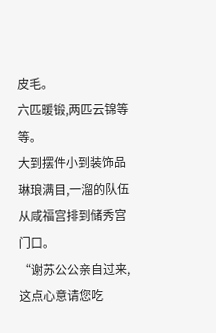皮毛。
六匹暖锻,两匹云锦等等。
大到摆件小到装饰品琳琅满目,一溜的队伍从咸福宫排到储秀宫门口。
“谢苏公公亲自过来,这点心意请您吃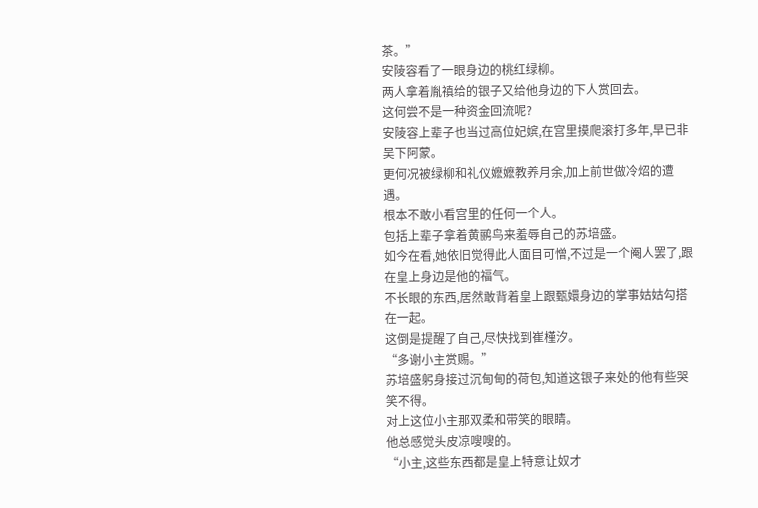茶。”
安陵容看了一眼身边的桃红绿柳。
两人拿着胤禛给的银子又给他身边的下人赏回去。
这何尝不是一种资金回流呢?
安陵容上辈子也当过高位妃嫔,在宫里摸爬滚打多年,早已非吴下阿蒙。
更何况被绿柳和礼仪嬷嬷教养月余,加上前世做冷炤的遭遇。
根本不敢小看宫里的任何一个人。
包括上辈子拿着黄鹂鸟来羞辱自己的苏培盛。
如今在看,她依旧觉得此人面目可憎,不过是一个阉人罢了,跟在皇上身边是他的福气。
不长眼的东西,居然敢背着皇上跟甄嬛身边的掌事姑姑勾搭在一起。
这倒是提醒了自己,尽快找到崔槿汐。
“多谢小主赏赐。”
苏培盛躬身接过沉甸甸的荷包,知道这银子来处的他有些哭笑不得。
对上这位小主那双柔和带笑的眼睛。
他总感觉头皮凉嗖嗖的。
“小主,这些东西都是皇上特意让奴才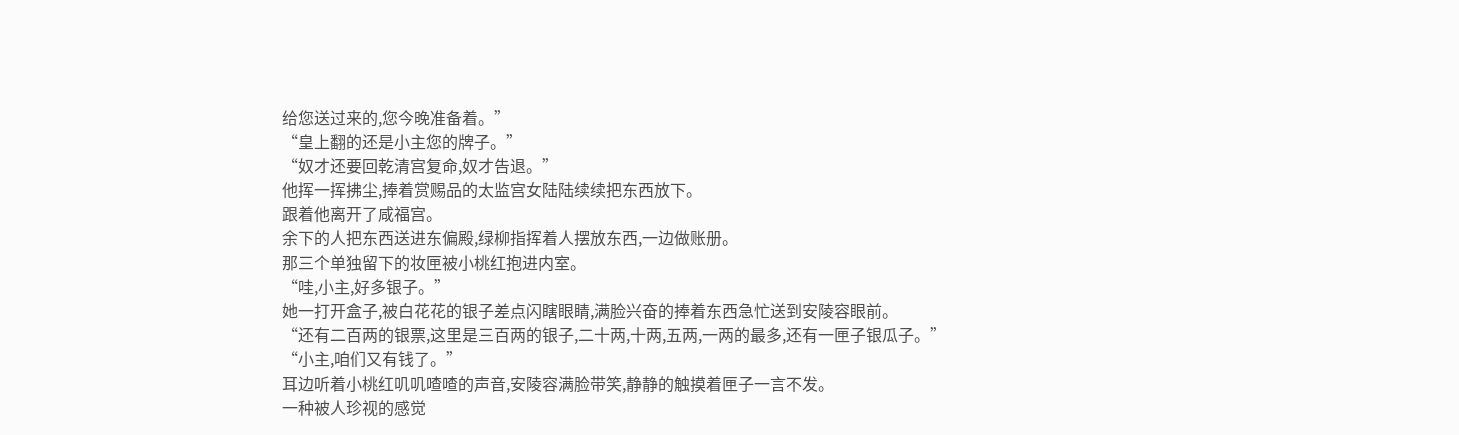给您送过来的,您今晚准备着。”
“皇上翻的还是小主您的牌子。”
“奴才还要回乾清宫复命,奴才告退。”
他挥一挥拂尘,捧着赏赐品的太监宫女陆陆续续把东西放下。
跟着他离开了咸福宫。
余下的人把东西送进东偏殿,绿柳指挥着人摆放东西,一边做账册。
那三个单独留下的妆匣被小桃红抱进内室。
“哇,小主,好多银子。”
她一打开盒子,被白花花的银子差点闪瞎眼睛,满脸兴奋的捧着东西急忙送到安陵容眼前。
“还有二百两的银票,这里是三百两的银子,二十两,十两,五两,一两的最多,还有一匣子银瓜子。”
“小主,咱们又有钱了。”
耳边听着小桃红叽叽喳喳的声音,安陵容满脸带笑,静静的触摸着匣子一言不发。
一种被人珍视的感觉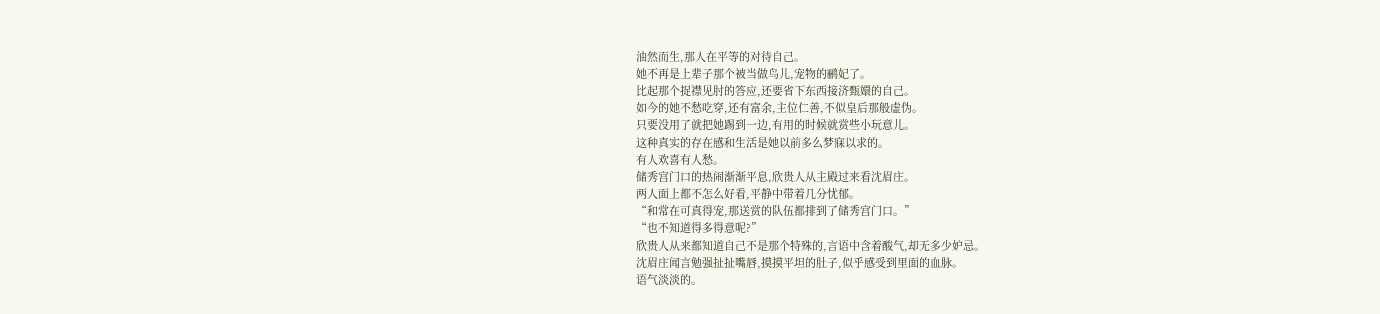油然而生,那人在平等的对待自己。
她不再是上辈子那个被当做鸟儿,宠物的鹂妃了。
比起那个捉襟见肘的答应,还要省下东西接济甄嬛的自己。
如今的她不愁吃穿,还有富余,主位仁善,不似皇后那般虚伪。
只要没用了就把她踢到一边,有用的时候就赏些小玩意儿。
这种真实的存在感和生活是她以前多么梦寐以求的。
有人欢喜有人愁。
储秀宫门口的热闹渐渐平息,欣贵人从主殿过来看沈眉庄。
两人面上都不怎么好看,平静中带着几分忧郁。
“和常在可真得宠,那送赏的队伍都排到了储秀宫门口。”
“也不知道得多得意呢?”
欣贵人从来都知道自己不是那个特殊的,言语中含着酸气,却无多少妒忌。
沈眉庄闻言勉强扯扯嘴唇,摸摸平坦的肚子,似乎感受到里面的血脉。
语气淡淡的。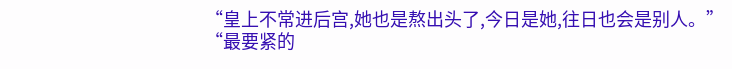“皇上不常进后宫,她也是熬出头了,今日是她,往日也会是别人。”
“最要紧的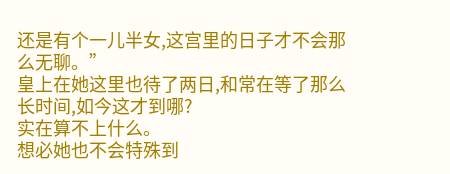还是有个一儿半女,这宫里的日子才不会那么无聊。”
皇上在她这里也待了两日,和常在等了那么长时间,如今这才到哪?
实在算不上什么。
想必她也不会特殊到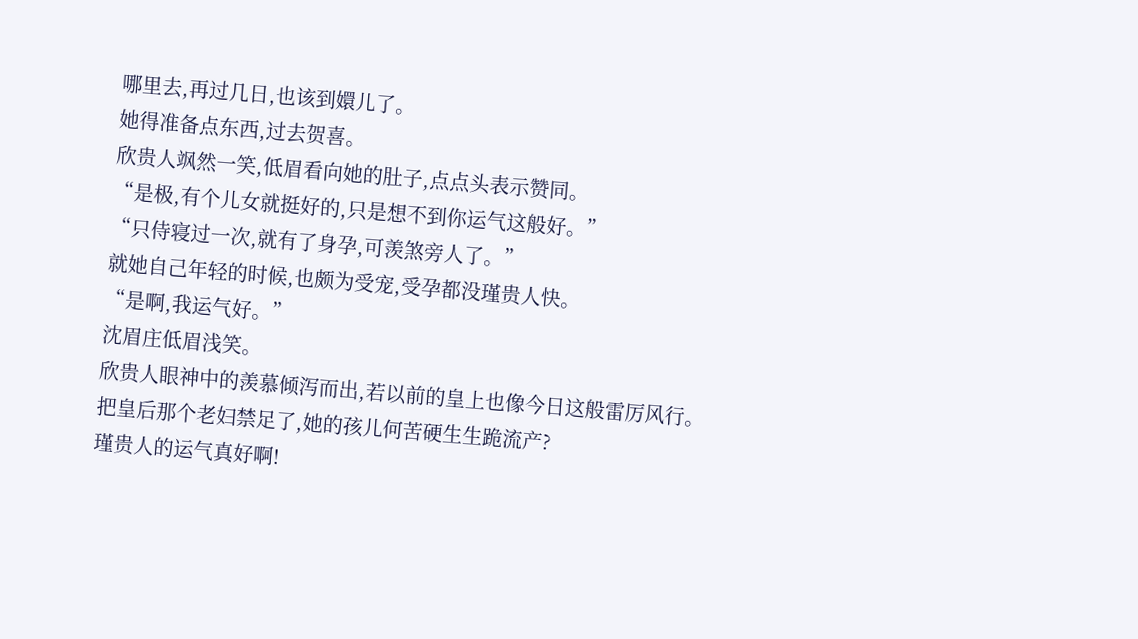哪里去,再过几日,也该到嬛儿了。
她得准备点东西,过去贺喜。
欣贵人飒然一笑,低眉看向她的肚子,点点头表示赞同。
“是极,有个儿女就挺好的,只是想不到你运气这般好。”
“只侍寝过一次,就有了身孕,可羡煞旁人了。”
就她自己年轻的时候,也颇为受宠,受孕都没瑾贵人快。
“是啊,我运气好。”
沈眉庄低眉浅笑。
欣贵人眼神中的羡慕倾泻而出,若以前的皇上也像今日这般雷厉风行。
把皇后那个老妇禁足了,她的孩儿何苦硬生生跪流产?
瑾贵人的运气真好啊!